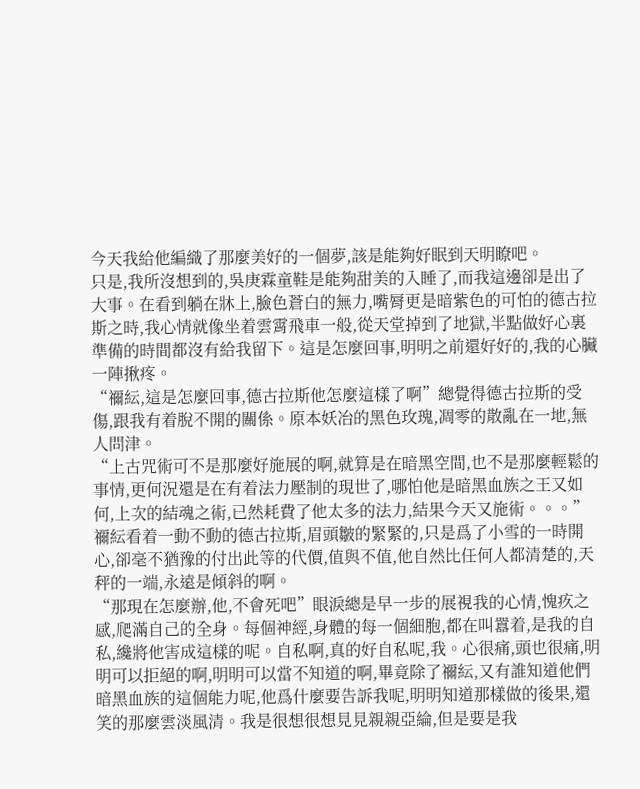今天我給他編織了那麼美好的一個夢,該是能夠好眠到天明瞭吧。
只是,我所沒想到的,吳庚霖童鞋是能夠甜美的入睡了,而我這邊卻是出了大事。在看到躺在牀上,臉色蒼白的無力,嘴脣更是暗紫色的可怕的德古拉斯之時,我心情就像坐着雲霄飛車一般,從天堂掉到了地獄,半點做好心裏準備的時間都沒有給我留下。這是怎麼回事,明明之前還好好的,我的心臟一陣揪疼。
“禰紜,這是怎麼回事,德古拉斯他怎麼這樣了啊”總覺得德古拉斯的受傷,跟我有着脫不開的關係。原本妖冶的黑色玫瑰,凋零的散亂在一地,無人問津。
“上古咒術可不是那麼好施展的啊,就算是在暗黑空間,也不是那麼輕鬆的事情,更何況還是在有着法力壓制的現世了,哪怕他是暗黑血族之王又如何,上次的結魂之術,已然耗費了他太多的法力,結果今天又施術。。。”禰紜看着一動不動的德古拉斯,眉頭皺的緊緊的,只是爲了小雪的一時開心,卻毫不猶豫的付出此等的代價,值與不值,他自然比任何人都清楚的,天秤的一端,永遠是傾斜的啊。
“那現在怎麼辦,他,不會死吧”眼淚總是早一步的展視我的心情,愧疚之感,爬滿自己的全身。每個神經,身體的每一個細胞,都在叫囂着,是我的自私,纔將他害成這樣的呢。自私啊,真的好自私呢,我。心很痛,頭也很痛,明明可以拒絕的啊,明明可以當不知道的啊,畢竟除了禰紜,又有誰知道他們暗黑血族的這個能力呢,他爲什麼要告訴我呢,明明知道那樣做的後果,還笑的那麼雲淡風清。我是很想很想見見親親亞綸,但是要是我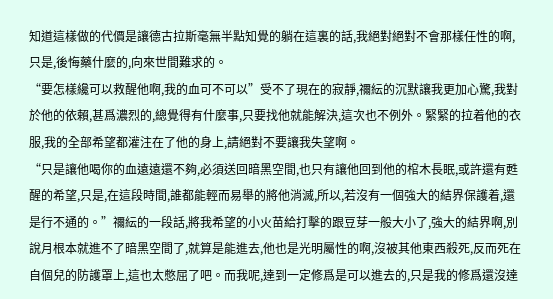知道這樣做的代價是讓德古拉斯毫無半點知覺的躺在這裏的話,我絕對絕對不會那樣任性的啊,只是,後悔藥什麼的,向來世間難求的。
“要怎樣纔可以救醒他啊,我的血可不可以”受不了現在的寂靜,禰紜的沉默讓我更加心驚,我對於他的依賴,甚爲濃烈的,總覺得有什麼事,只要找他就能解決,這次也不例外。緊緊的拉着他的衣服,我的全部希望都灌注在了他的身上,請絕對不要讓我失望啊。
“只是讓他喝你的血遠遠還不夠,必須送回暗黑空間,也只有讓他回到他的棺木長眠,或許還有甦醒的希望,只是,在這段時間,誰都能輕而易舉的將他消滅,所以,若沒有一個強大的結界保護着,還是行不通的。”禰紜的一段話,將我希望的小火苗給打擊的跟豆芽一般大小了,強大的結界啊,別說月根本就進不了暗黑空間了,就算是能進去,他也是光明屬性的啊,沒被其他東西殺死,反而死在自個兒的防護罩上,這也太憋屈了吧。而我呢,達到一定修爲是可以進去的,只是我的修爲還沒達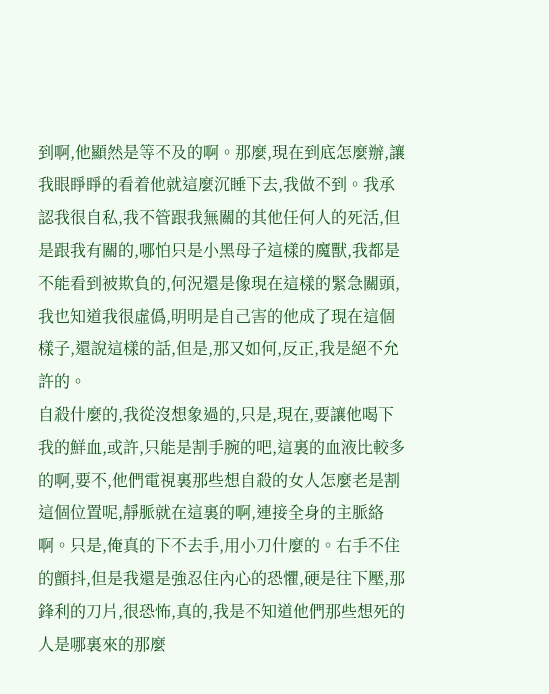到啊,他顯然是等不及的啊。那麼,現在到底怎麼辦,讓我眼睜睜的看着他就這麼沉睡下去,我做不到。我承認我很自私,我不管跟我無關的其他任何人的死活,但是跟我有關的,哪怕只是小黑母子這樣的魔獸,我都是不能看到被欺負的,何況還是像現在這樣的緊急關頭,我也知道我很虛僞,明明是自己害的他成了現在這個樣子,還說這樣的話,但是,那又如何,反正,我是絕不允許的。
自殺什麼的,我從沒想象過的,只是,現在,要讓他喝下我的鮮血,或許,只能是割手腕的吧,這裏的血液比較多的啊,要不,他們電視裏那些想自殺的女人怎麼老是割這個位置呢,靜脈就在這裏的啊,連接全身的主脈絡啊。只是,俺真的下不去手,用小刀什麼的。右手不住的顫抖,但是我還是強忍住內心的恐懼,硬是往下壓,那鋒利的刀片,很恐怖,真的,我是不知道他們那些想死的人是哪裏來的那麼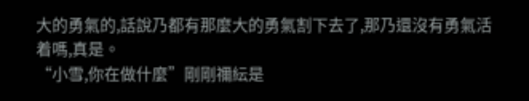大的勇氣的,話說乃都有那麼大的勇氣割下去了,那乃還沒有勇氣活着嗎,真是。
“小雪,你在做什麼”剛剛禰紜是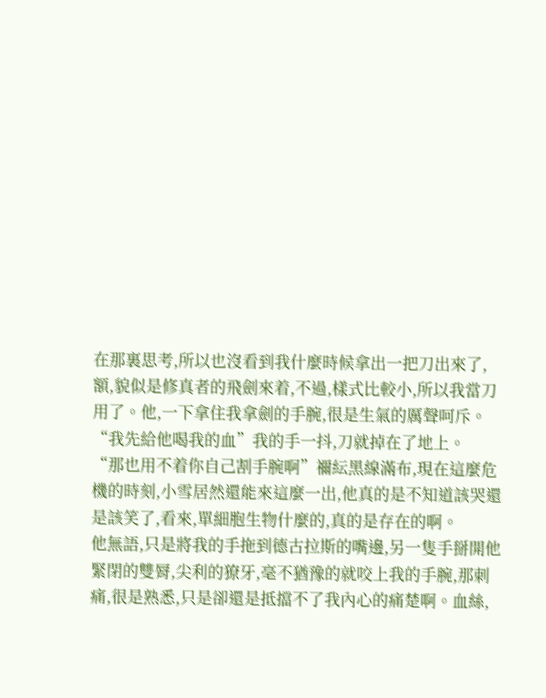在那裏思考,所以也沒看到我什麼時候拿出一把刀出來了,額,貌似是修真者的飛劍來着,不過,樣式比較小,所以我當刀用了。他,一下拿住我拿劍的手腕,很是生氣的厲聲呵斥。
“我先給他喝我的血”我的手一抖,刀就掉在了地上。
“那也用不着你自己割手腕啊”禰紜黑線滿布,現在這麼危機的時刻,小雪居然還能來這麼一出,他真的是不知道該哭還是該笑了,看來,單細胞生物什麼的,真的是存在的啊。
他無語,只是將我的手拖到德古拉斯的嘴邊,另一隻手掰開他緊閉的雙脣,尖利的獠牙,毫不猶豫的就咬上我的手腕,那刺痛,很是熟悉,只是卻還是抵擋不了我內心的痛楚啊。血絲,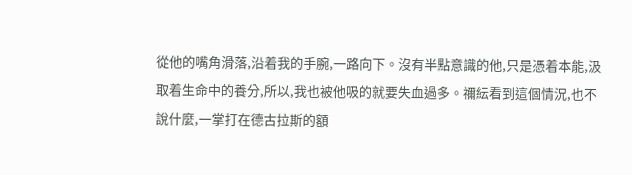從他的嘴角滑落,沿着我的手腕,一路向下。沒有半點意識的他,只是憑着本能,汲取着生命中的養分,所以,我也被他吸的就要失血過多。禰紜看到這個情況,也不說什麼,一掌打在德古拉斯的額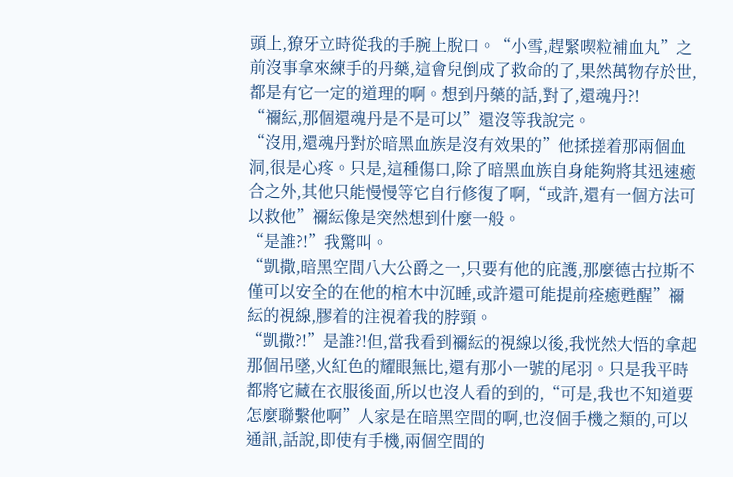頭上,獠牙立時從我的手腕上脫口。“小雪,趕緊喫粒補血丸”之前沒事拿來練手的丹藥,這會兒倒成了救命的了,果然萬物存於世,都是有它一定的道理的啊。想到丹藥的話,對了,還魂丹?!
“禰紜,那個還魂丹是不是可以”還沒等我說完。
“沒用,還魂丹對於暗黑血族是沒有效果的”他揉搓着那兩個血洞,很是心疼。只是,這種傷口,除了暗黑血族自身能夠將其迅速癒合之外,其他只能慢慢等它自行修復了啊,“或許,還有一個方法可以救他”禰紜像是突然想到什麼一般。
“是誰?!”我驚叫。
“凱撒,暗黑空間八大公爵之一,只要有他的庇護,那麼德古拉斯不僅可以安全的在他的棺木中沉睡,或許還可能提前痊癒甦醒”禰紜的視線,膠着的注視着我的脖頸。
“凱撒?!”是誰?!但,當我看到禰紜的視線以後,我恍然大悟的拿起那個吊墜,火紅色的耀眼無比,還有那小一號的尾羽。只是我平時都將它藏在衣服後面,所以也沒人看的到的,“可是,我也不知道要怎麼聯繫他啊”人家是在暗黑空間的啊,也沒個手機之類的,可以通訊,話說,即使有手機,兩個空間的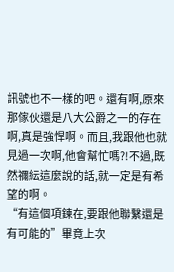訊號也不一樣的吧。還有啊,原來那傢伙還是八大公爵之一的存在啊,真是強悍啊。而且,我跟他也就見過一次啊,他會幫忙嗎?!不過,既然禰紜這麼說的話,就一定是有希望的啊。
“有這個項鍊在,要跟他聯繫還是有可能的”畢竟上次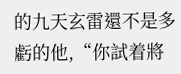的九天玄雷還不是多虧的他,“你試着將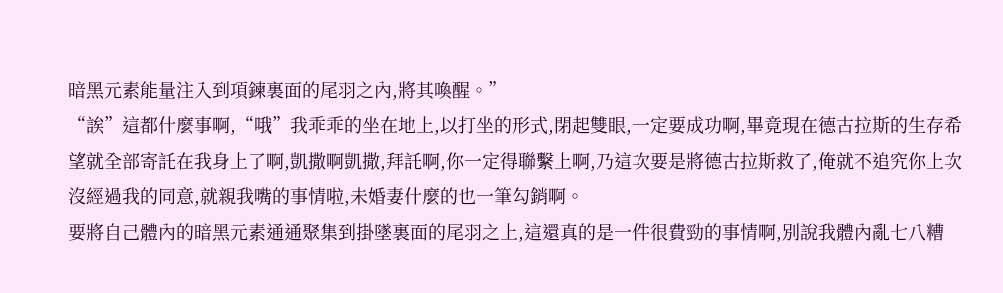暗黑元素能量注入到項鍊裏面的尾羽之內,將其喚醒。”
“誒”這都什麼事啊,“哦”我乖乖的坐在地上,以打坐的形式,閉起雙眼,一定要成功啊,畢竟現在德古拉斯的生存希望就全部寄託在我身上了啊,凱撒啊凱撒,拜託啊,你一定得聯繫上啊,乃這次要是將德古拉斯救了,俺就不追究你上次沒經過我的同意,就親我嘴的事情啦,未婚妻什麼的也一筆勾銷啊。
要將自己體內的暗黑元素通通聚集到掛墜裏面的尾羽之上,這還真的是一件很費勁的事情啊,別說我體內亂七八糟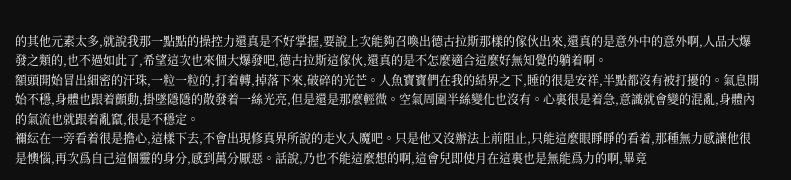的其他元素太多,就說我那一點點的操控力還真是不好掌握,要說上次能夠召喚出德古拉斯那樣的傢伙出來,還真的是意外中的意外啊,人品大爆發之類的,也不過如此了,希望這次也來個大爆發吧,德古拉斯這傢伙,還真的是不怎麼適合這麼好無知覺的躺着啊。
額頭開始冒出細密的汗珠,一粒一粒的,打着轉,掉落下來,破碎的光芒。人魚寶寶們在我的結界之下,睡的很是安祥,半點都沒有被打擾的。氣息開始不穩,身體也跟着顫動,掛墜隱隱的散發着一絲光亮,但是還是那麼輕微。空氣周圍半絲變化也沒有。心裏很是着急,意識就會變的混亂,身體內的氣流也就跟着亂竄,很是不穩定。
禰紜在一旁看着很是擔心,這樣下去,不會出現修真界所說的走火入魔吧。只是他又沒辦法上前阻止,只能這麼眼睜睜的看着,那種無力感讓他很是懊惱,再次爲自己這個靈的身分,感到萬分厭惡。話說,乃也不能這麼想的啊,這會兒即使月在這裏也是無能爲力的啊,畢竟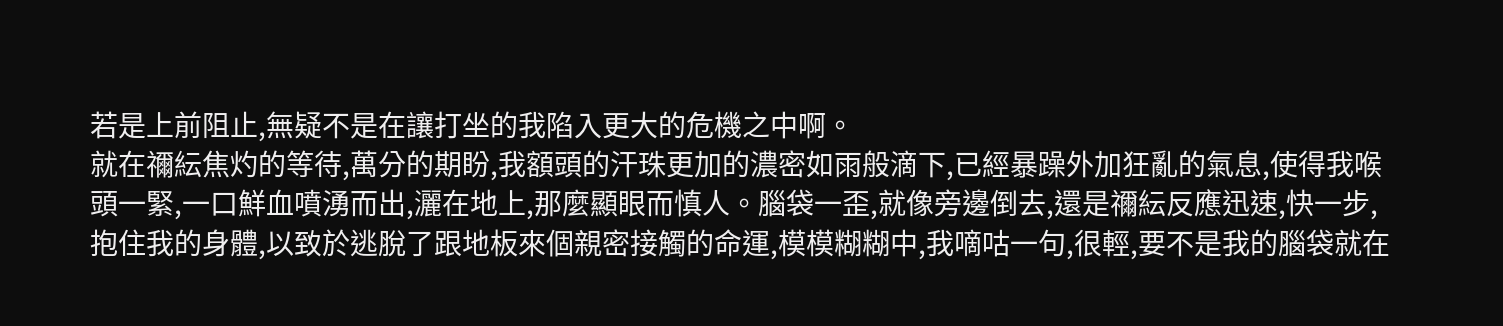若是上前阻止,無疑不是在讓打坐的我陷入更大的危機之中啊。
就在禰紜焦灼的等待,萬分的期盼,我額頭的汗珠更加的濃密如雨般滴下,已經暴躁外加狂亂的氣息,使得我喉頭一緊,一口鮮血噴湧而出,灑在地上,那麼顯眼而慎人。腦袋一歪,就像旁邊倒去,還是禰紜反應迅速,快一步,抱住我的身體,以致於逃脫了跟地板來個親密接觸的命運,模模糊糊中,我嘀咕一句,很輕,要不是我的腦袋就在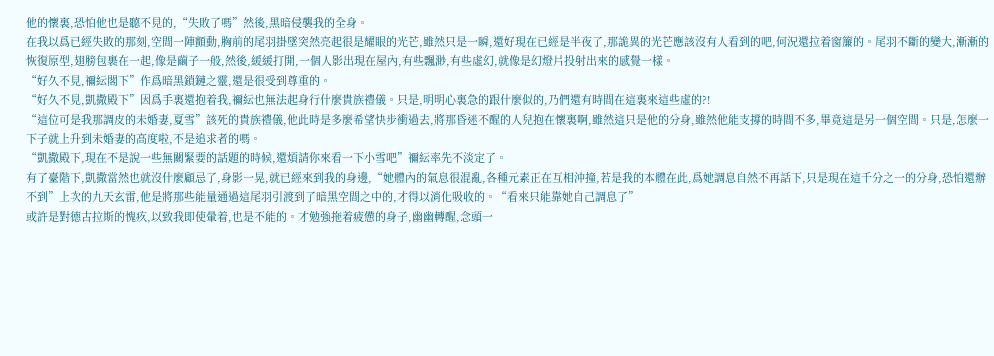他的懷裏,恐怕他也是聽不見的,“失敗了嗎”然後,黑暗侵襲我的全身。
在我以爲已經失敗的那刻,空間一陣顫動,胸前的尾羽掛墜突然亮起很是耀眼的光芒,雖然只是一瞬,還好現在已經是半夜了,那詭異的光芒應該沒有人看到的吧,何況還拉着窗簾的。尾羽不斷的變大,漸漸的恢復原型,翅膀包裹在一起,像是繭子一般,然後,緩緩打開,一個人影出現在屋內,有些飄渺,有些虛幻,就像是幻燈片投射出來的感覺一樣。
“好久不見,禰紜閣下”作爲暗黑鎖鏈之靈,還是很受到尊重的。
“好久不見,凱撒殿下”因爲手裏還抱着我,禰紜也無法起身行什麼貴族禮儀。只是,明明心裏急的跟什麼似的,乃們還有時間在這裏來這些虛的?!
“這位可是我那調皮的未婚妻,夏雪”該死的貴族禮儀,他此時是多麼希望快步衝過去,將那昏迷不醒的人兒抱在懷裏啊,雖然這只是他的分身,雖然他能支撐的時間不多,畢竟這是另一個空間。只是,怎麼一下子就上升到未婚妻的高度啦,不是追求者的嗎。
“凱撒殿下,現在不是說一些無關緊要的話題的時候,還煩請你來看一下小雪吧”禰紜率先不淡定了。
有了臺階下,凱撒當然也就沒什麼顧忌了,身影一晃,就已經來到我的身邊,“她體內的氣息很混亂,各種元素正在互相沖撞,若是我的本體在此,爲她調息自然不再話下,只是現在這千分之一的分身,恐怕還辦不到”上次的九天玄雷,他是將那些能量通過這尾羽引渡到了暗黑空間之中的,才得以消化吸收的。“看來只能靠她自己調息了”
或許是對德古拉斯的愧疚,以致我即使暈着,也是不能的。才勉強拖着疲憊的身子,幽幽轉醒,念頭一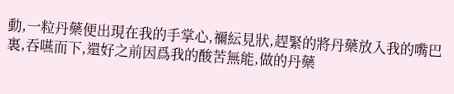動,一粒丹藥便出現在我的手掌心,禰紜見狀,趕緊的將丹藥放入我的嘴巴裏,吞嚥而下,還好之前因爲我的酸苦無能,做的丹藥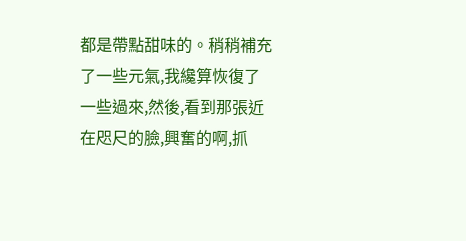都是帶點甜味的。稍稍補充了一些元氣,我纔算恢復了一些過來,然後,看到那張近在咫尺的臉,興奮的啊,抓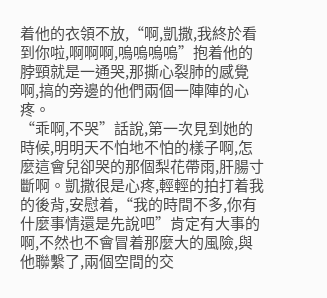着他的衣領不放,“啊,凱撒,我終於看到你啦,啊啊啊,嗚嗚嗚嗚”抱着他的脖頸就是一通哭,那撕心裂肺的感覺啊,搞的旁邊的他們兩個一陣陣的心疼。
“乖啊,不哭”話說,第一次見到她的時候,明明天不怕地不怕的樣子啊,怎麼這會兒卻哭的那個梨花帶雨,肝腸寸斷啊。凱撒很是心疼,輕輕的拍打着我的後背,安慰着,“我的時間不多,你有什麼事情還是先說吧”肯定有大事的啊,不然也不會冒着那麼大的風險,與他聯繫了,兩個空間的交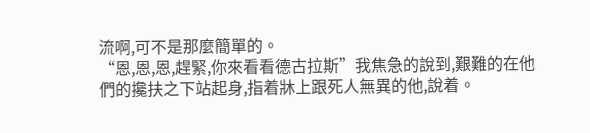流啊,可不是那麼簡單的。
“恩,恩,恩,趕緊,你來看看德古拉斯”我焦急的說到,艱難的在他們的攙扶之下站起身,指着牀上跟死人無異的他,說着。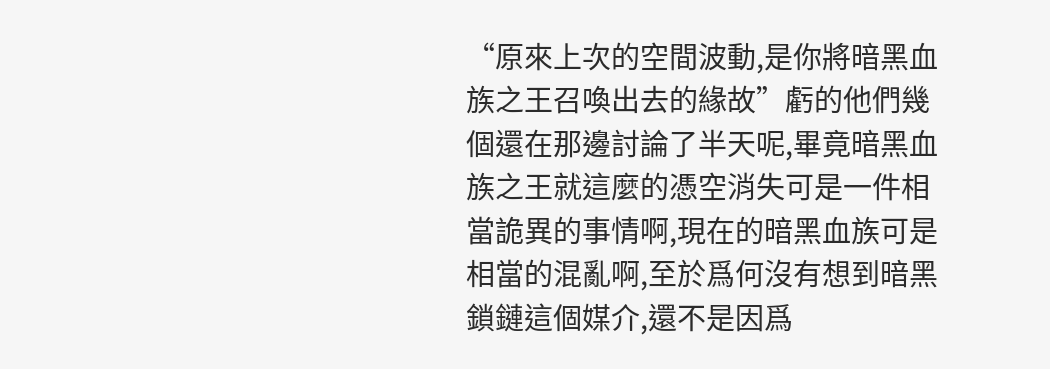“原來上次的空間波動,是你將暗黑血族之王召喚出去的緣故”虧的他們幾個還在那邊討論了半天呢,畢竟暗黑血族之王就這麼的憑空消失可是一件相當詭異的事情啊,現在的暗黑血族可是相當的混亂啊,至於爲何沒有想到暗黑鎖鏈這個媒介,還不是因爲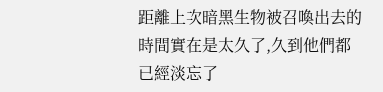距離上次暗黑生物被召喚出去的時間實在是太久了,久到他們都已經淡忘了